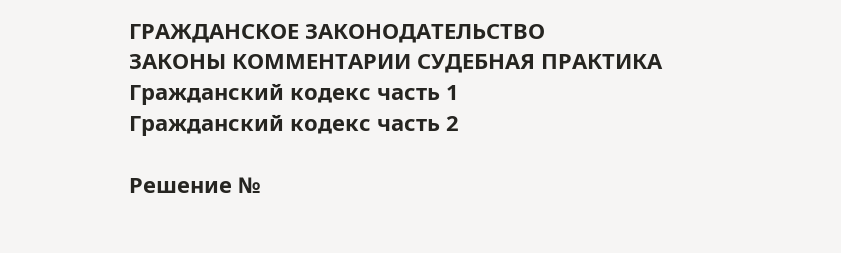ГРАЖДАНСКОЕ ЗАКОНОДАТЕЛЬСТВО
ЗАКОНЫ КОММЕНТАРИИ СУДЕБНАЯ ПРАКТИКА
Гражданский кодекс часть 1
Гражданский кодекс часть 2

Решение №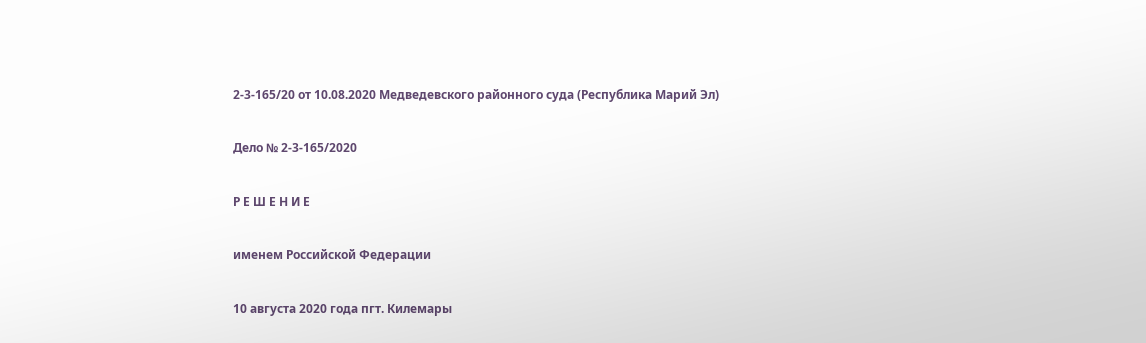2-3-165/20 от 10.08.2020 Медведевского районного суда (Республика Марий Эл)

Дело № 2-3-165/2020

Р Е Ш Е Н И Е

именем Российской Федерации

10 августа 2020 года пгт. Килемары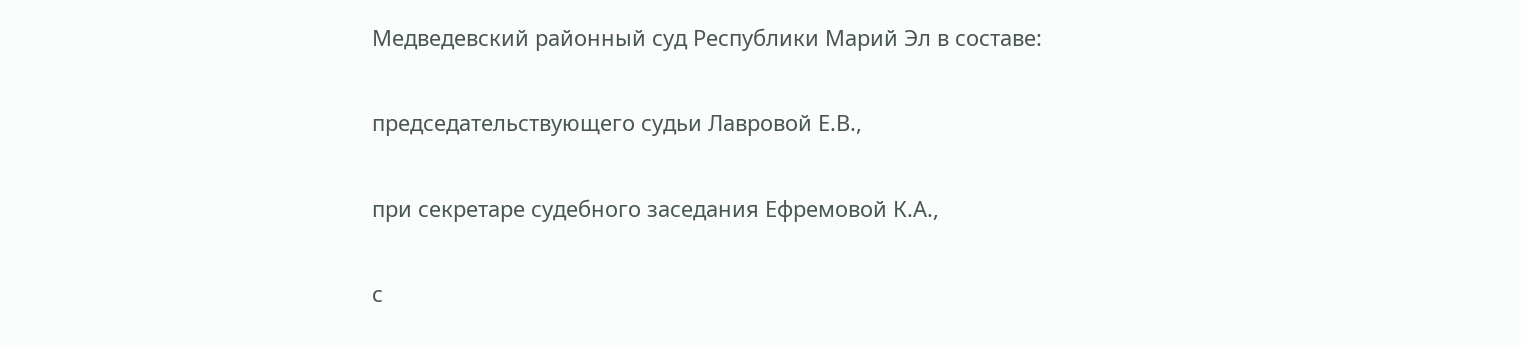Медведевский районный суд Республики Марий Эл в составе:

председательствующего судьи Лавровой Е.В.,

при секретаре судебного заседания Ефремовой К.А.,

с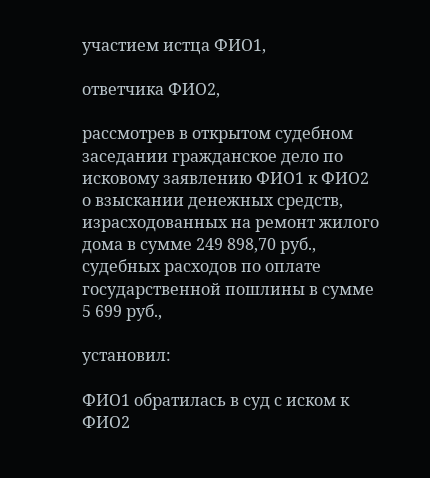участием истца ФИО1,

ответчика ФИО2,

рассмотрев в открытом судебном заседании гражданское дело по исковому заявлению ФИО1 к ФИО2 о взыскании денежных средств, израсходованных на ремонт жилого дома в сумме 249 898,70 руб., судебных расходов по оплате государственной пошлины в сумме 5 699 руб.,

установил:

ФИО1 обратилась в суд с иском к ФИО2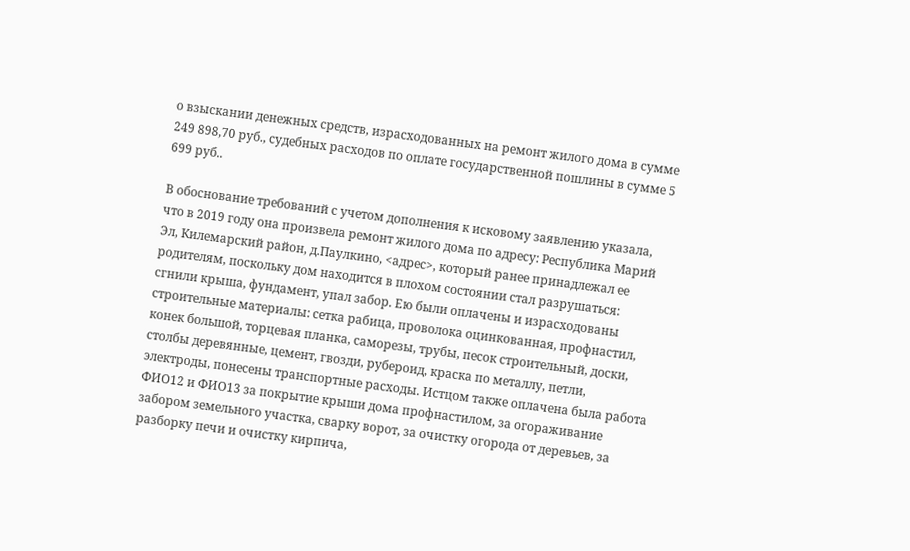о взыскании денежных средств, израсходованных на ремонт жилого дома в сумме 249 898,70 руб., судебных расходов по оплате государственной пошлины в сумме 5 699 руб..

В обоснование требований с учетом дополнения к исковому заявлению указала, что в 2019 году она произвела ремонт жилого дома по адресу: Республика Марий Эл, Килемарский район, д.Паулкино, <адрес>, который ранее принадлежал ее родителям, поскольку дом находится в плохом состоянии стал разрушаться: сгнили крыша, фундамент, упал забор. Ею были оплачены и израсходованы строительные материалы: сетка рабица, проволока оцинкованная, профнастил, конек большой, торцевая планка, саморезы, трубы, песок строительный, доски, столбы деревянные, цемент, гвозди, рубероид, краска по металлу, петли, электроды, понесены транспортные расходы. Истцом также оплачена была работа ФИО12 и ФИО13 за покрытие крыши дома профнастилом, за огораживание забором земельного участка, сварку ворот, за очистку огорода от деревьев, за разборку печи и очистку кирпича,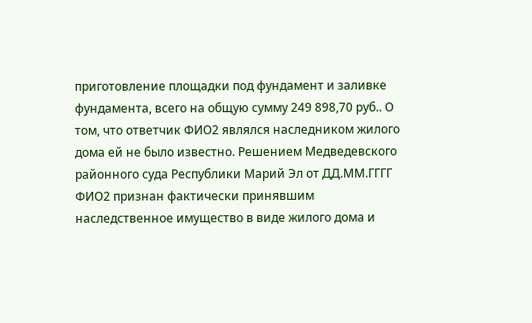приготовление площадки под фундамент и заливке фундамента, всего на общую сумму 249 898,70 руб.. О том, что ответчик ФИО2 являлся наследником жилого дома ей не было известно. Решением Медведевского районного суда Республики Марий Эл от ДД.ММ.ГГГГ ФИО2 признан фактически принявшим наследственное имущество в виде жилого дома и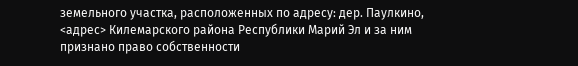земельного участка, расположенных по адресу: дер. Паулкино, <адрес> Килемарского района Республики Марий Эл и за ним признано право собственности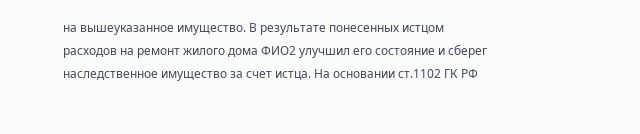на вышеуказанное имущество. В результате понесенных истцом расходов на ремонт жилого дома ФИО2 улучшил его состояние и сберег наследственное имущество за счет истца. На основании ст.1102 ГК РФ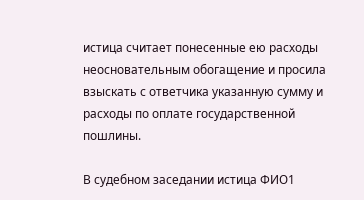истица считает понесенные ею расходы неосновательным обогащение и просила взыскать с ответчика указанную сумму и расходы по оплате государственной пошлины.

В судебном заседании истица ФИО1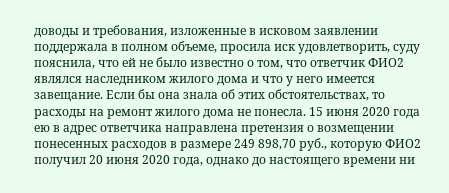доводы и требования, изложенные в исковом заявлении поддержала в полном объеме, просила иск удовлетворить, суду пояснила, что ей не было известно о том, что ответчик ФИО2 являлся наследником жилого дома и что у него имеется завещание. Если бы она знала об этих обстоятельствах, то расходы на ремонт жилого дома не понесла. 15 июня 2020 года ею в адрес ответчика направлена претензия о возмещении понесенных расходов в размере 249 898,70 руб., которую ФИО2 получил 20 июня 2020 года, однако до настоящего времени ни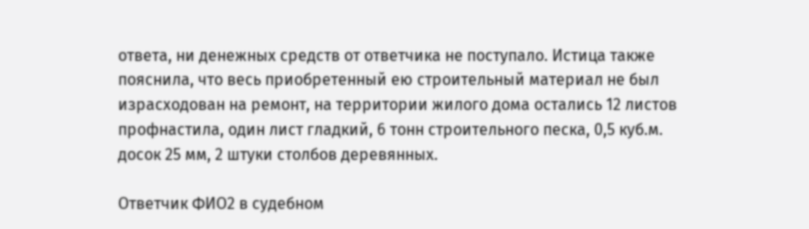ответа, ни денежных средств от ответчика не поступало. Истица также пояснила, что весь приобретенный ею строительный материал не был израсходован на ремонт, на территории жилого дома остались 12 листов профнастила, один лист гладкий, 6 тонн строительного песка, 0,5 куб.м. досок 25 мм, 2 штуки столбов деревянных.

Ответчик ФИО2 в судебном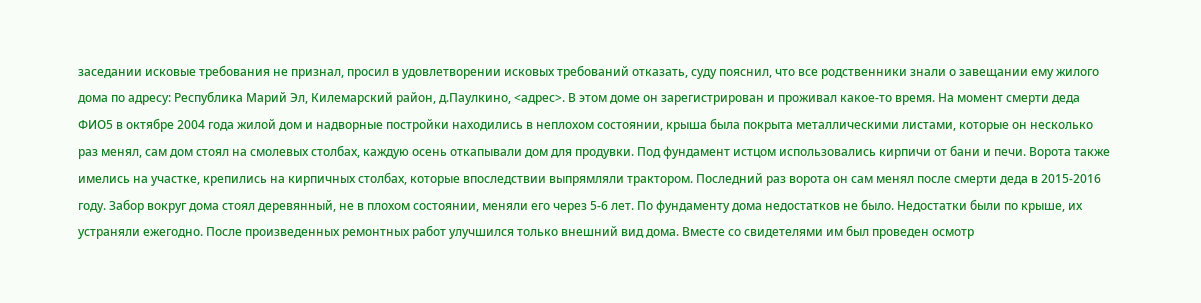заседании исковые требования не признал, просил в удовлетворении исковых требований отказать, суду пояснил, что все родственники знали о завещании ему жилого дома по адресу: Республика Марий Эл, Килемарский район, д.Паулкино, <адрес>. В этом доме он зарегистрирован и проживал какое-то время. На момент смерти деда ФИО5 в октябре 2004 года жилой дом и надворные постройки находились в неплохом состоянии, крыша была покрыта металлическими листами, которые он несколько раз менял, сам дом стоял на смолевых столбах, каждую осень откапывали дом для продувки. Под фундамент истцом использовались кирпичи от бани и печи. Ворота также имелись на участке, крепились на кирпичных столбах, которые впоследствии выпрямляли трактором. Последний раз ворота он сам менял после смерти деда в 2015-2016 году. Забор вокруг дома стоял деревянный, не в плохом состоянии, меняли его через 5-6 лет. По фундаменту дома недостатков не было. Недостатки были по крыше, их устраняли ежегодно. После произведенных ремонтных работ улучшился только внешний вид дома. Вместе со свидетелями им был проведен осмотр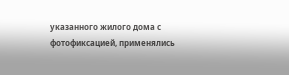указанного жилого дома с фотофиксацией, применялись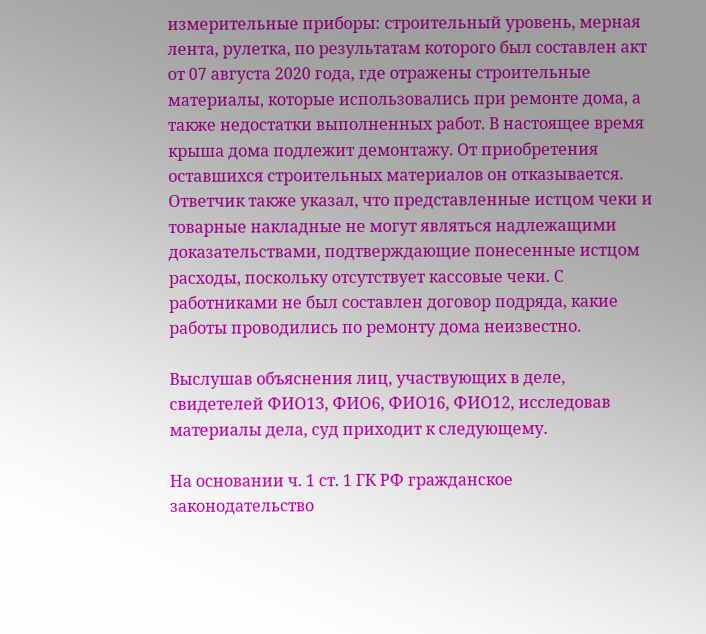измерительные приборы: строительный уровень, мерная лента, рулетка, по результатам которого был составлен акт от 07 августа 2020 года, где отражены строительные материалы, которые использовались при ремонте дома, а также недостатки выполненных работ. В настоящее время крыша дома подлежит демонтажу. От приобретения оставшихся строительных материалов он отказывается. Ответчик также указал, что представленные истцом чеки и товарные накладные не могут являться надлежащими доказательствами, подтверждающие понесенные истцом расходы, поскольку отсутствует кассовые чеки. С работниками не был составлен договор подряда, какие работы проводились по ремонту дома неизвестно.

Выслушав объяснения лиц, участвующих в деле, свидетелей ФИО13, ФИО6, ФИО16, ФИО12, исследовав материалы дела, суд приходит к следующему.

На основании ч. 1 ст. 1 ГК РФ гражданское законодательство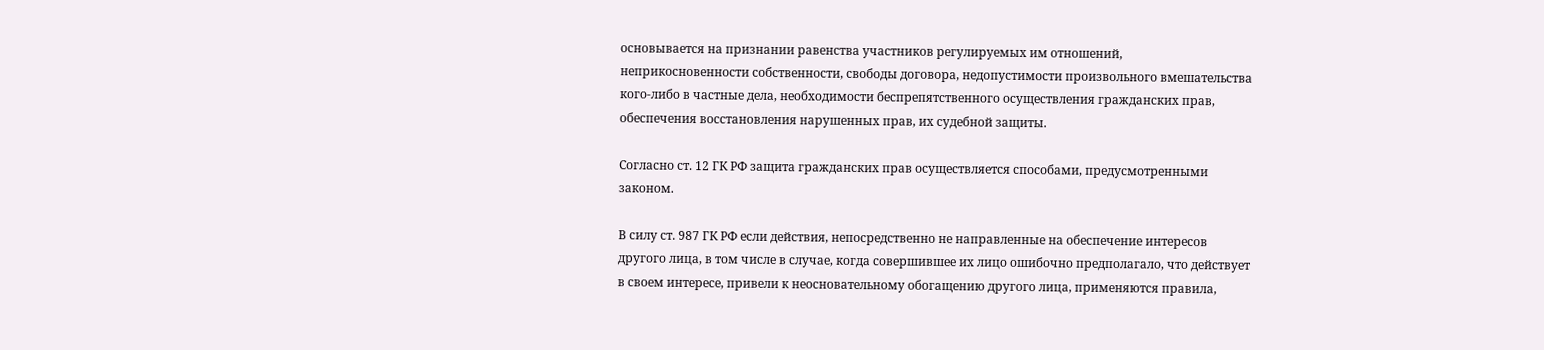основывается на признании равенства участников регулируемых им отношений, неприкосновенности собственности, свободы договора, недопустимости произвольного вмешательства кого-либо в частные дела, необходимости беспрепятственного осуществления гражданских прав, обеспечения восстановления нарушенных прав, их судебной защиты.

Согласно ст. 12 ГК РФ защита гражданских прав осуществляется способами, предусмотренными законом.

В силу ст. 987 ГК РФ если действия, непосредственно не направленные на обеспечение интересов другого лица, в том числе в случае, когда совершившее их лицо ошибочно предполагало, что действует в своем интересе, привели к неосновательному обогащению другого лица, применяются правила,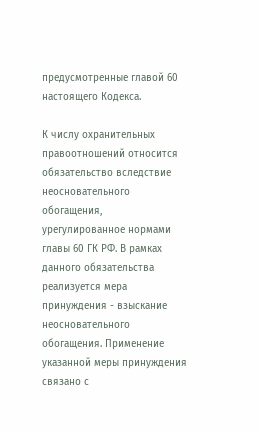предусмотренные главой 60 настоящего Кодекса.

К числу охранительных правоотношений относится обязательство вследствие неосновательного обогащения, урегулированное нормами главы 60 ГК РФ. В рамках данного обязательства реализуется мера принуждения - взыскание неосновательного обогащения. Применение указанной меры принуждения связано с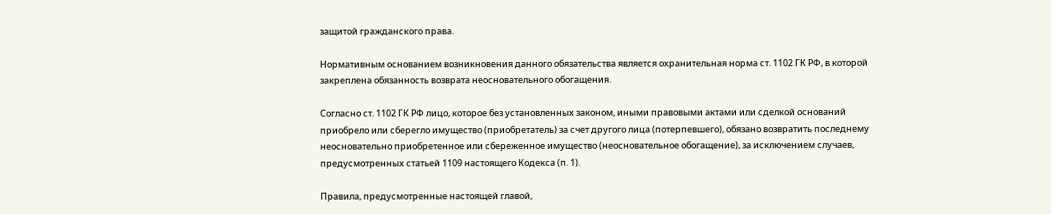защитой гражданского права.

Нормативным основанием возникновения данного обязательства является охранительная норма ст. 1102 ГК РФ, в которой закреплена обязанность возврата неосновательного обогащения.

Согласно ст. 1102 ГК РФ лицо, которое без установленных законом, иными правовыми актами или сделкой оснований приобрело или сберегло имущество (приобретатель) за счет другого лица (потерпевшего), обязано возвратить последнему неосновательно приобретенное или сбереженное имущество (неосновательное обогащение), за исключением случаев, предусмотренных статьей 1109 настоящего Кодекса (п. 1).

Правила, предусмотренные настоящей главой,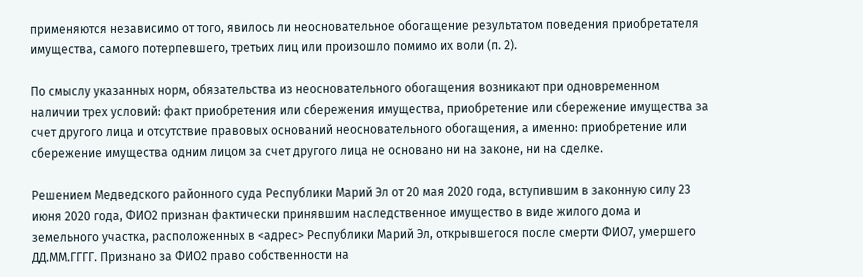применяются независимо от того, явилось ли неосновательное обогащение результатом поведения приобретателя имущества, самого потерпевшего, третьих лиц или произошло помимо их воли (п. 2).

По смыслу указанных норм, обязательства из неосновательного обогащения возникают при одновременном наличии трех условий: факт приобретения или сбережения имущества, приобретение или сбережение имущества за счет другого лица и отсутствие правовых оснований неосновательного обогащения, а именно: приобретение или сбережение имущества одним лицом за счет другого лица не основано ни на законе, ни на сделке.

Решением Медведского районного суда Республики Марий Эл от 20 мая 2020 года, вступившим в законную силу 23 июня 2020 года, ФИО2 признан фактически принявшим наследственное имущество в виде жилого дома и земельного участка, расположенных в <адрес> Республики Марий Эл, открывшегося после смерти ФИО7, умершего ДД.ММ.ГГГГ. Признано за ФИО2 право собственности на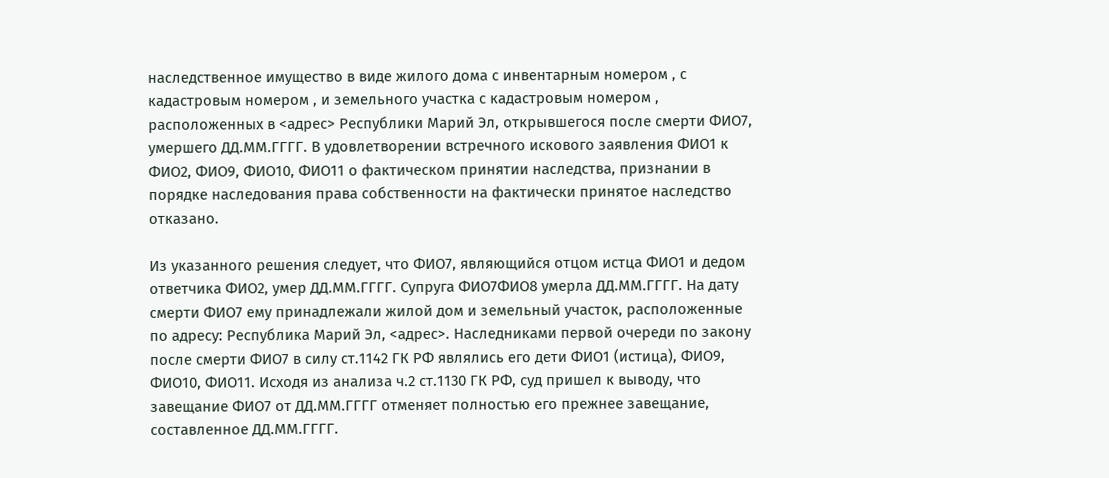наследственное имущество в виде жилого дома с инвентарным номером , с кадастровым номером , и земельного участка с кадастровым номером , расположенных в <адрес> Республики Марий Эл, открывшегося после смерти ФИО7, умершего ДД.ММ.ГГГГ. В удовлетворении встречного искового заявления ФИО1 к ФИО2, ФИО9, ФИО10, ФИО11 о фактическом принятии наследства, признании в порядке наследования права собственности на фактически принятое наследство отказано.

Из указанного решения следует, что ФИО7, являющийся отцом истца ФИО1 и дедом ответчика ФИО2, умер ДД.ММ.ГГГГ. Супруга ФИО7ФИО8 умерла ДД.ММ.ГГГГ. На дату смерти ФИО7 ему принадлежали жилой дом и земельный участок, расположенные по адресу: Республика Марий Эл, <адрес>. Наследниками первой очереди по закону после смерти ФИО7 в силу ст.1142 ГК РФ являлись его дети ФИО1 (истица), ФИО9, ФИО10, ФИО11. Исходя из анализа ч.2 ст.1130 ГК РФ, суд пришел к выводу, что завещание ФИО7 от ДД.ММ.ГГГГ отменяет полностью его прежнее завещание, составленное ДД.ММ.ГГГГ.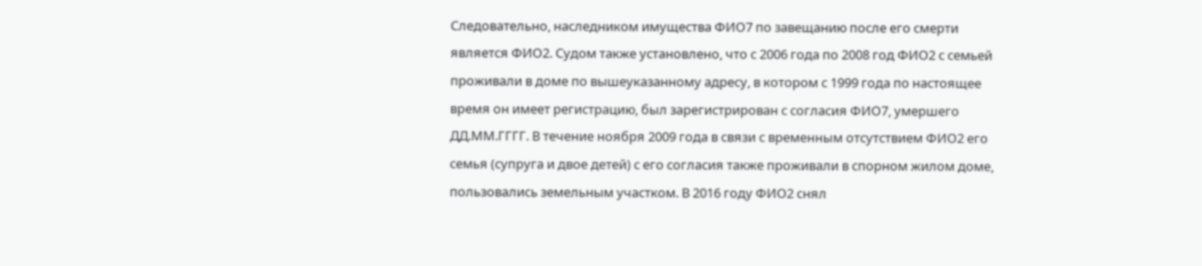Следовательно, наследником имущества ФИО7 по завещанию после его смерти является ФИО2. Судом также установлено, что с 2006 года по 2008 год ФИО2 с семьей проживали в доме по вышеуказанному адресу, в котором с 1999 года по настоящее время он имеет регистрацию, был зарегистрирован с согласия ФИО7, умершего ДД.ММ.ГГГГ. В течение ноября 2009 года в связи с временным отсутствием ФИО2 его семья (супруга и двое детей) с его согласия также проживали в спорном жилом доме, пользовались земельным участком. В 2016 году ФИО2 снял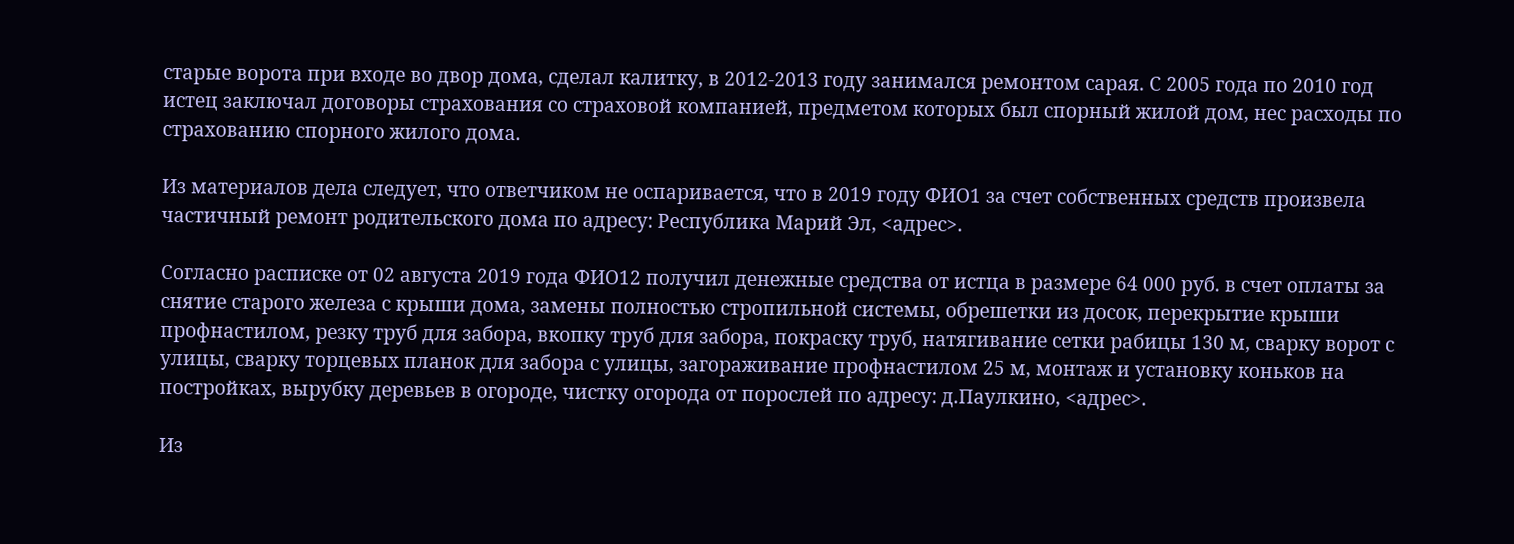старые ворота при входе во двор дома, сделал калитку, в 2012-2013 году занимался ремонтом сарая. С 2005 года по 2010 год истец заключал договоры страхования со страховой компанией, предметом которых был спорный жилой дом, нес расходы по страхованию спорного жилого дома.

Из материалов дела следует, что ответчиком не оспаривается, что в 2019 году ФИО1 за счет собственных средств произвела частичный ремонт родительского дома по адресу: Республика Марий Эл, <адрес>.

Согласно расписке от 02 августа 2019 года ФИО12 получил денежные средства от истца в размере 64 000 руб. в счет оплаты за снятие старого железа с крыши дома, замены полностью стропильной системы, обрешетки из досок, перекрытие крыши профнастилом, резку труб для забора, вкопку труб для забора, покраску труб, натягивание сетки рабицы 130 м, сварку ворот с улицы, сварку торцевых планок для забора с улицы, загораживание профнастилом 25 м, монтаж и установку коньков на постройках, вырубку деревьев в огороде, чистку огорода от порослей по адресу: д.Паулкино, <адрес>.

Из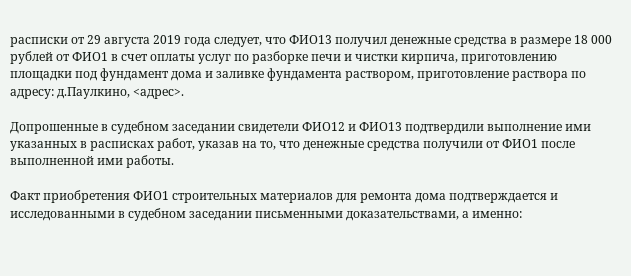расписки от 29 августа 2019 года следует, что ФИО13 получил денежные средства в размере 18 000 рублей от ФИО1 в счет оплаты услуг по разборке печи и чистки кирпича, приготовлению площадки под фундамент дома и заливке фундамента раствором, приготовление раствора по адресу: д.Паулкино, <адрес>.

Допрошенные в судебном заседании свидетели ФИО12 и ФИО13 подтвердили выполнение ими указанных в расписках работ, указав на то, что денежные средства получили от ФИО1 после выполненной ими работы.

Факт приобретения ФИО1 строительных материалов для ремонта дома подтверждается и исследованными в судебном заседании письменными доказательствами, а именно: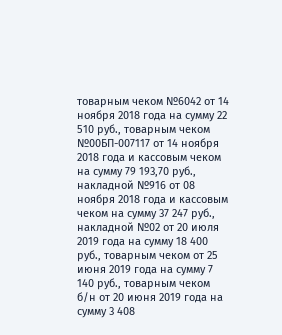товарным чеком №6042 от 14 ноября 2018 года на сумму 22 510 руб., товарным чеком №00БП-007117 от 14 ноября 2018 года и кассовым чеком на сумму 79 193,70 руб., накладной №916 от 08 ноября 2018 года и кассовым чеком на сумму 37 247 руб., накладной №02 от 20 июля 2019 года на сумму 18 400 руб., товарным чеком от 25 июня 2019 года на сумму 7 140 руб., товарным чеком б/н от 20 июня 2019 года на сумму 3 408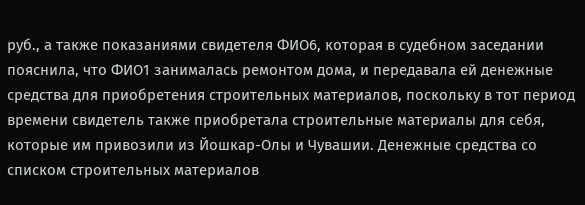руб., а также показаниями свидетеля ФИО6, которая в судебном заседании пояснила, что ФИО1 занималась ремонтом дома, и передавала ей денежные средства для приобретения строительных материалов, поскольку в тот период времени свидетель также приобретала строительные материалы для себя, которые им привозили из Йошкар-Олы и Чувашии. Денежные средства со списком строительных материалов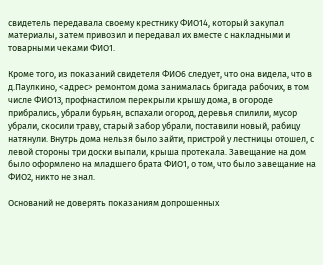свидетель передавала своему крестнику ФИО14, который закупал материалы, затем привозил и передавал их вместе с накладными и товарными чеками ФИО1.

Кроме того, из показаний свидетеля ФИО6 следует, что она видела, что в д.Паулкино, <адрес> ремонтом дома занималась бригада рабочих, в том числе ФИО13, профнастилом перекрыли крышу дома, в огороде прибрались, убрали бурьян, вспахали огород, деревья спилили, мусор убрали, скосили траву, старый забор убрали, поставили новый, рабицу натянули. Внутрь дома нельзя было зайти, пристрой у лестницы отошел, с левой стороны три доски выпали, крыша протекала. Завещание на дом было оформлено на младшего брата ФИО1, о том, что было завещание на ФИО2, никто не знал.

Оснований не доверять показаниям допрошенных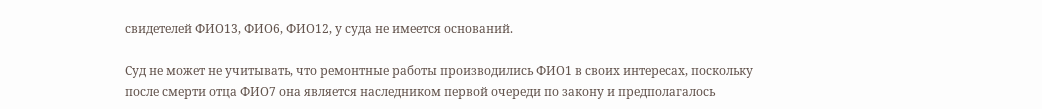свидетелей ФИО13, ФИО6, ФИО12, у суда не имеется оснований.

Суд не может не учитывать, что ремонтные работы производились ФИО1 в своих интересах, поскольку после смерти отца ФИО7 она является наследником первой очереди по закону и предполагалось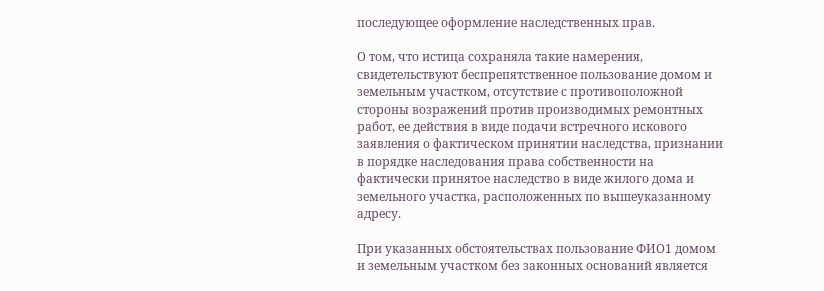последующее оформление наследственных прав.

О том, что истица сохраняла такие намерения, свидетельствуют беспрепятственное пользование домом и земельным участком, отсутствие с противоположной стороны возражений против производимых ремонтных работ, ее действия в виде подачи встречного искового заявления о фактическом принятии наследства, признании в порядке наследования права собственности на фактически принятое наследство в виде жилого дома и земельного участка, расположенных по вышеуказанному адресу.

При указанных обстоятельствах пользование ФИО1 домом и земельным участком без законных оснований является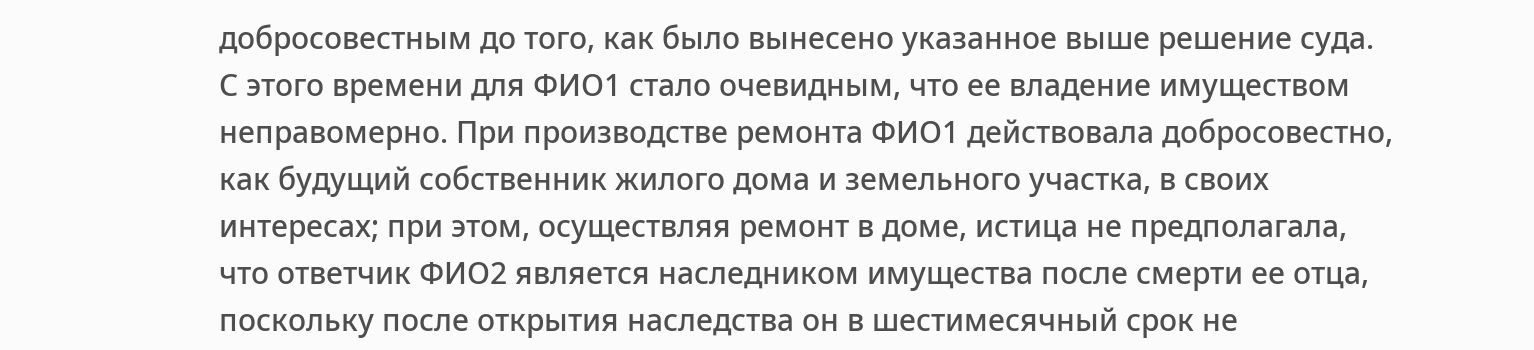добросовестным до того, как было вынесено указанное выше решение суда. С этого времени для ФИО1 стало очевидным, что ее владение имуществом неправомерно. При производстве ремонта ФИО1 действовала добросовестно, как будущий собственник жилого дома и земельного участка, в своих интересах; при этом, осуществляя ремонт в доме, истица не предполагала, что ответчик ФИО2 является наследником имущества после смерти ее отца, поскольку после открытия наследства он в шестимесячный срок не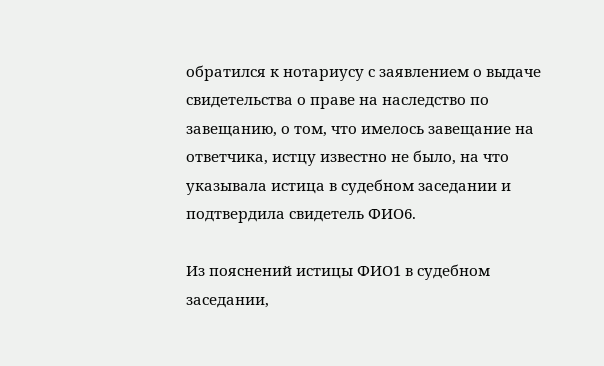обратился к нотариусу с заявлением о выдаче свидетельства о праве на наследство по завещанию, о том, что имелось завещание на ответчика, истцу известно не было, на что указывала истица в судебном заседании и подтвердила свидетель ФИО6.

Из пояснений истицы ФИО1 в судебном заседании,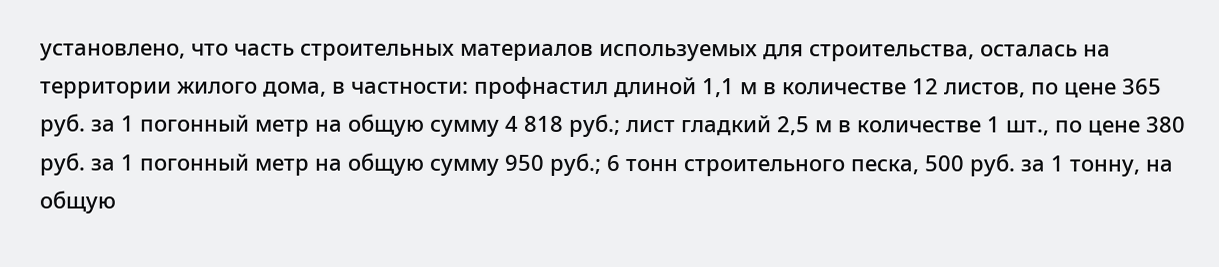установлено, что часть строительных материалов используемых для строительства, осталась на территории жилого дома, в частности: профнастил длиной 1,1 м в количестве 12 листов, по цене 365 руб. за 1 погонный метр на общую сумму 4 818 руб.; лист гладкий 2,5 м в количестве 1 шт., по цене 380 руб. за 1 погонный метр на общую сумму 950 руб.; 6 тонн строительного песка, 500 руб. за 1 тонну, на общую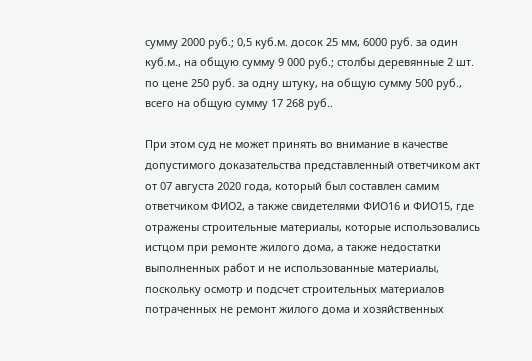сумму 2000 руб.; 0,5 куб.м. досок 25 мм, 6000 руб. за один куб.м., на общую сумму 9 000 руб.; столбы деревянные 2 шт. по цене 250 руб. за одну штуку, на общую сумму 500 руб., всего на общую сумму 17 268 руб..

При этом суд не может принять во внимание в качестве допустимого доказательства представленный ответчиком акт от 07 августа 2020 года, который был составлен самим ответчиком ФИО2, а также свидетелями ФИО16 и ФИО15, где отражены строительные материалы, которые использовались истцом при ремонте жилого дома, а также недостатки выполненных работ и не использованные материалы, поскольку осмотр и подсчет строительных материалов потраченных не ремонт жилого дома и хозяйственных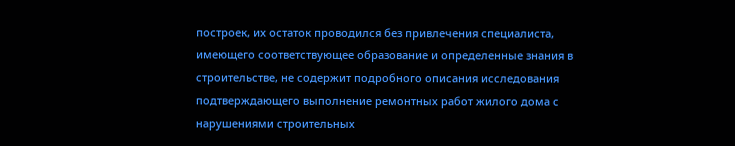построек, их остаток проводился без привлечения специалиста, имеющего соответствующее образование и определенные знания в строительстве, не содержит подробного описания исследования подтверждающего выполнение ремонтных работ жилого дома с нарушениями строительных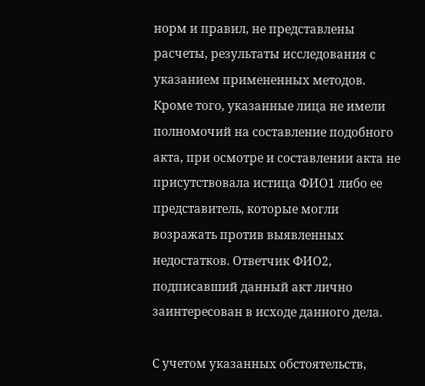норм и правил, не представлены расчеты, результаты исследования с указанием примененных методов. Кроме того, указанные лица не имели полномочий на составление подобного акта, при осмотре и составлении акта не присутствовала истица ФИО1 либо ее представитель, которые могли возражать против выявленных недостатков. Ответчик ФИО2, подписавший данный акт лично заинтересован в исходе данного дела.

С учетом указанных обстоятельств,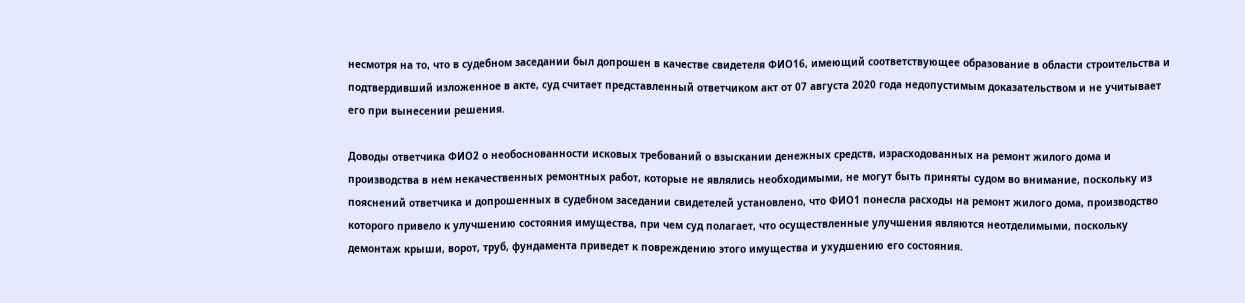несмотря на то, что в судебном заседании был допрошен в качестве свидетеля ФИО16, имеющий соответствующее образование в области строительства и подтвердивший изложенное в акте, суд считает представленный ответчиком акт от 07 августа 2020 года недопустимым доказательством и не учитывает его при вынесении решения.

Доводы ответчика ФИО2 о необоснованности исковых требований о взыскании денежных средств, израсходованных на ремонт жилого дома и производства в нем некачественных ремонтных работ, которые не являлись необходимыми, не могут быть приняты судом во внимание, поскольку из пояснений ответчика и допрошенных в судебном заседании свидетелей установлено, что ФИО1 понесла расходы на ремонт жилого дома, производство которого привело к улучшению состояния имущества, при чем суд полагает, что осуществленные улучшения являются неотделимыми, поскольку демонтаж крыши, ворот, труб, фундамента приведет к повреждению этого имущества и ухудшению его состояния.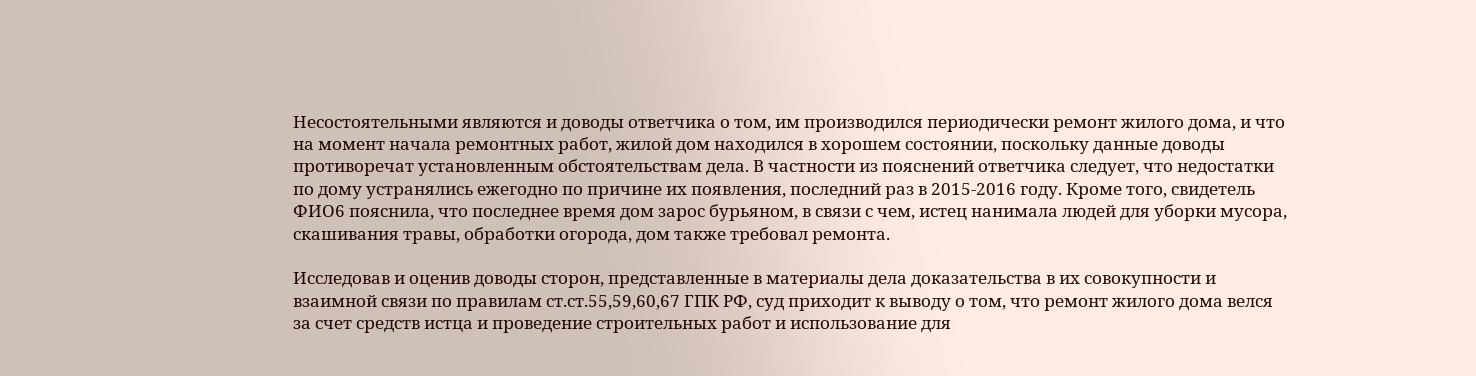Несостоятельными являются и доводы ответчика о том, им производился периодически ремонт жилого дома, и что на момент начала ремонтных работ, жилой дом находился в хорошем состоянии, поскольку данные доводы противоречат установленным обстоятельствам дела. В частности из пояснений ответчика следует, что недостатки по дому устранялись ежегодно по причине их появления, последний раз в 2015-2016 году. Кроме того, свидетель ФИО6 пояснила, что последнее время дом зарос бурьяном, в связи с чем, истец нанимала людей для уборки мусора, скашивания травы, обработки огорода, дом также требовал ремонта.

Исследовав и оценив доводы сторон, представленные в материалы дела доказательства в их совокупности и взаимной связи по правилам ст.ст.55,59,60,67 ГПК РФ, суд приходит к выводу о том, что ремонт жилого дома велся за счет средств истца и проведение строительных работ и использование для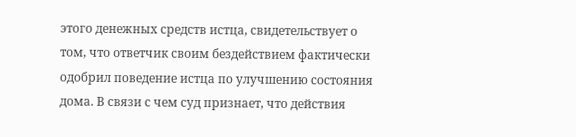этого денежных средств истца, свидетельствует о том, что ответчик своим бездействием фактически одобрил поведение истца по улучшению состояния дома. В связи с чем суд признает, что действия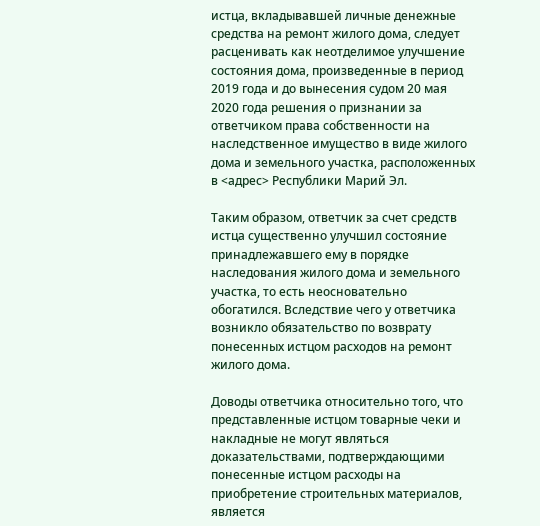истца, вкладывавшей личные денежные средства на ремонт жилого дома, следует расценивать как неотделимое улучшение состояния дома, произведенные в период 2019 года и до вынесения судом 20 мая 2020 года решения о признании за ответчиком права собственности на наследственное имущество в виде жилого дома и земельного участка, расположенных в <адрес> Республики Марий Эл.

Таким образом, ответчик за счет средств истца существенно улучшил состояние принадлежавшего ему в порядке наследования жилого дома и земельного участка, то есть неосновательно обогатился. Вследствие чего у ответчика возникло обязательство по возврату понесенных истцом расходов на ремонт жилого дома.

Доводы ответчика относительно того, что представленные истцом товарные чеки и накладные не могут являться доказательствами, подтверждающими понесенные истцом расходы на приобретение строительных материалов, является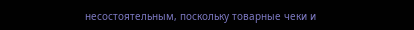несостоятельным, поскольку товарные чеки и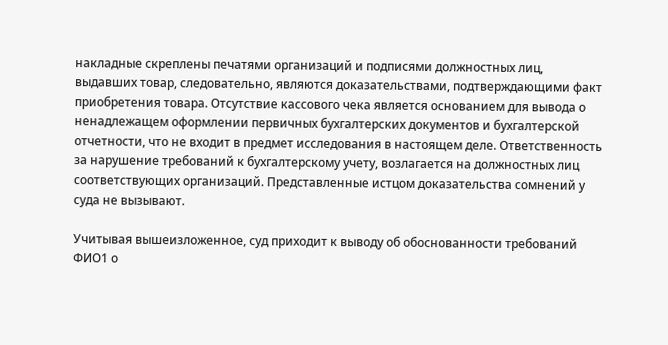накладные скреплены печатями организаций и подписями должностных лиц, выдавших товар, следовательно, являются доказательствами, подтверждающими факт приобретения товара. Отсутствие кассового чека является основанием для вывода о ненадлежащем оформлении первичных бухгалтерских документов и бухгалтерской отчетности, что не входит в предмет исследования в настоящем деле. Ответственность за нарушение требований к бухгалтерскому учету, возлагается на должностных лиц соответствующих организаций. Представленные истцом доказательства сомнений у суда не вызывают.

Учитывая вышеизложенное, суд приходит к выводу об обоснованности требований ФИО1 о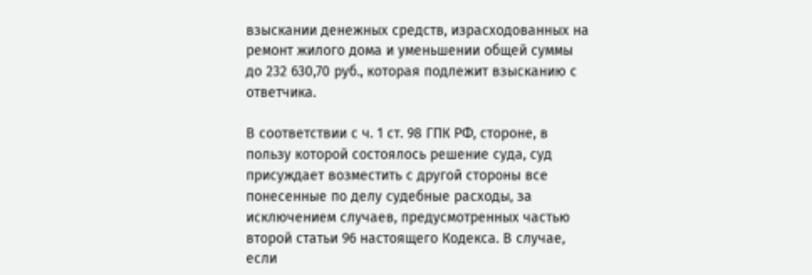взыскании денежных средств, израсходованных на ремонт жилого дома и уменьшении общей суммы до 232 630,70 руб., которая подлежит взысканию с ответчика.

В соответствии с ч. 1 ст. 98 ГПК РФ, стороне, в пользу которой состоялось решение суда, суд присуждает возместить с другой стороны все понесенные по делу судебные расходы, за исключением случаев, предусмотренных частью второй статьи 96 настоящего Кодекса. В случае, если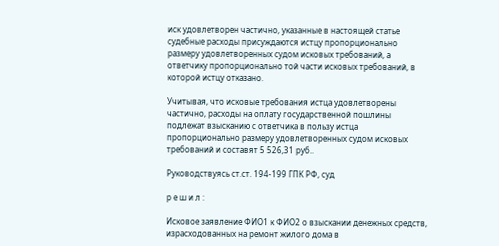иск удовлетворен частично, указанные в настоящей статье судебные расходы присуждаются истцу пропорционально размеру удовлетворенных судом исковых требований, а ответчику пропорционально той части исковых требований, в которой истцу отказано.

Учитывая, что исковые требования истца удовлетворены частично, расходы на оплату государственной пошлины подлежат взысканию с ответчика в пользу истца пропорционально размеру удовлетворенных судом исковых требований и составят 5 526,31 руб..

Руководствуясь ст.ст. 194-199 ГПК РФ, суд

р е ш и л :

Исковое заявление ФИО1 к ФИО2 о взыскании денежных средств, израсходованных на ремонт жилого дома в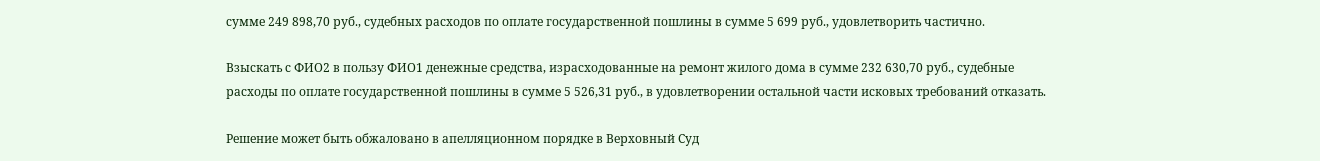сумме 249 898,70 руб., судебных расходов по оплате государственной пошлины в сумме 5 699 руб., удовлетворить частично.

Взыскать с ФИО2 в пользу ФИО1 денежные средства, израсходованные на ремонт жилого дома в сумме 232 630,70 руб., судебные расходы по оплате государственной пошлины в сумме 5 526,31 руб., в удовлетворении остальной части исковых требований отказать.

Решение может быть обжаловано в апелляционном порядке в Верховный Суд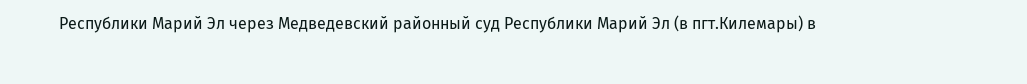Республики Марий Эл через Медведевский районный суд Республики Марий Эл (в пгт.Килемары) в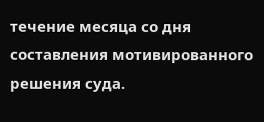течение месяца со дня составления мотивированного решения суда.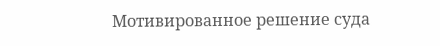Мотивированное решение суда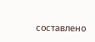составлено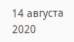14 августа 2020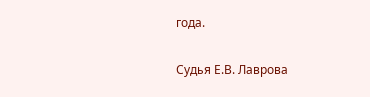года.

Судья Е.В. Лаврова